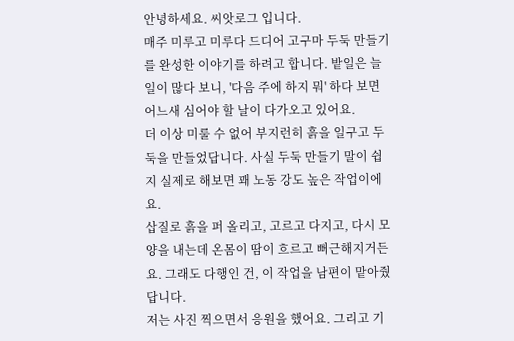안녕하세요. 씨앗로그 입니다.
매주 미루고 미루다 드디어 고구마 두둑 만들기를 완성한 이야기를 하려고 합니다. 밭일은 늘 일이 많다 보니, '다음 주에 하지 뭐' 하다 보면 어느새 심어야 할 날이 다가오고 있어요.
더 이상 미룰 수 없어 부지런히 흙을 일구고 두둑을 만들었답니다. 사실 두둑 만들기 말이 쉽지 실제로 해보면 꽤 노동 강도 높은 작업이에요.
삽질로 흙을 퍼 올리고, 고르고 다지고, 다시 모양을 내는데 온몸이 땀이 흐르고 뻐근해지거든요. 그래도 다행인 건, 이 작업을 남편이 맡아줬답니다.
저는 사진 찍으면서 응원을 했어요. 그리고 기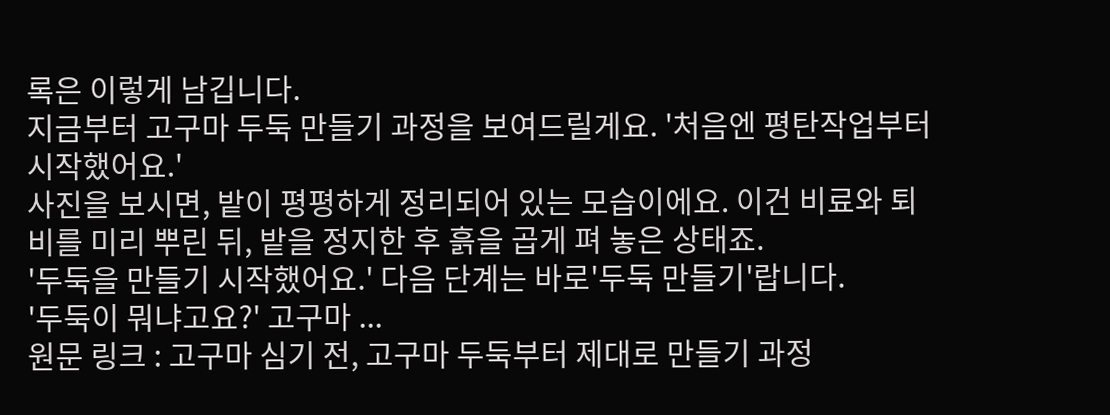록은 이렇게 남깁니다.
지금부터 고구마 두둑 만들기 과정을 보여드릴게요. '처음엔 평탄작업부터 시작했어요.'
사진을 보시면, 밭이 평평하게 정리되어 있는 모습이에요. 이건 비료와 퇴비를 미리 뿌린 뒤, 밭을 정지한 후 흙을 곱게 펴 놓은 상태죠.
'두둑을 만들기 시작했어요.' 다음 단계는 바로'두둑 만들기'랍니다.
'두둑이 뭐냐고요?' 고구마 ...
원문 링크 : 고구마 심기 전, 고구마 두둑부터 제대로 만들기 과정